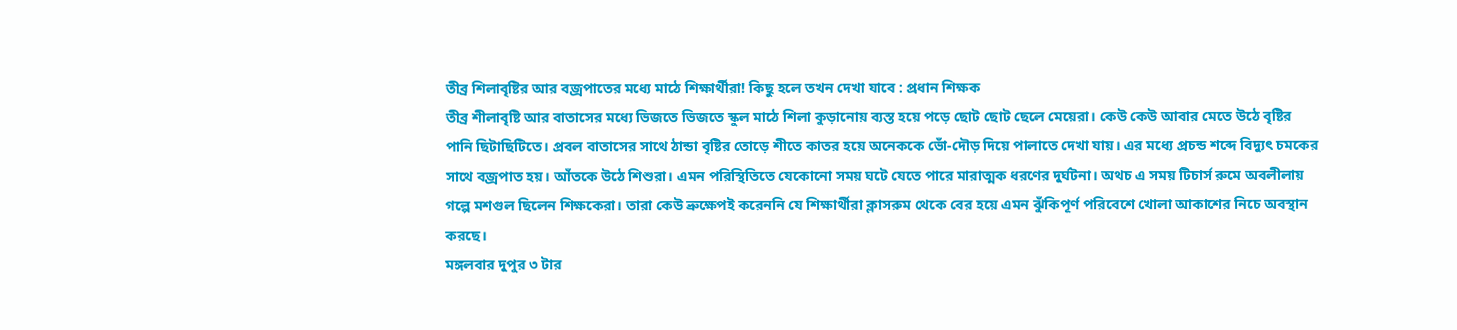তীব্র শিলাবৃষ্টির আর বজ্রপাতের মধ্যে মাঠে শিক্ষার্থীরা! কিছু হলে তখন দেখা যাবে : প্রধান শিক্ষক
তীব্র শীলাবৃষ্টি আর বাতাসের মধ্যে ভিজতে ভিজতে স্কুল মাঠে শিলা কুড়ানোয় ব্যস্ত হয়ে পড়ে ছোট ছোট ছেলে মেয়েরা। কেউ কেউ আবার মেতে উঠে বৃষ্টির পানি ছিটাছিটিতে। প্রবল বাতাসের সাথে ঠান্ডা বৃষ্টির তোড়ে শীতে কাতর হয়ে অনেককে ভোঁ-দৌড় দিয়ে পালাতে দেখা যায়। এর মধ্যে প্রচন্ড শব্দে বিদ্যুৎ চমকের সাথে বজ্রপাত হয়। আঁতকে উঠে শিশুরা। এমন পরিস্থিতিতে যেকোনো সময় ঘটে যেতে পারে মারাত্মক ধরণের দুর্ঘটনা। অথচ এ সময় টিচার্স রুমে অবলীলায় গল্পে মশগুল ছিলেন শিক্ষকেরা। তারা কেউ ভ্রুক্ষেপই করেননি যে শিক্ষার্থীরা ক্লাসরুম থেকে বের হয়ে এমন ঝুঁকিপূর্ণ পরিবেশে খোলা আকাশের নিচে অবস্থান করছে।
মঙ্গলবার দুপুর ৩ টার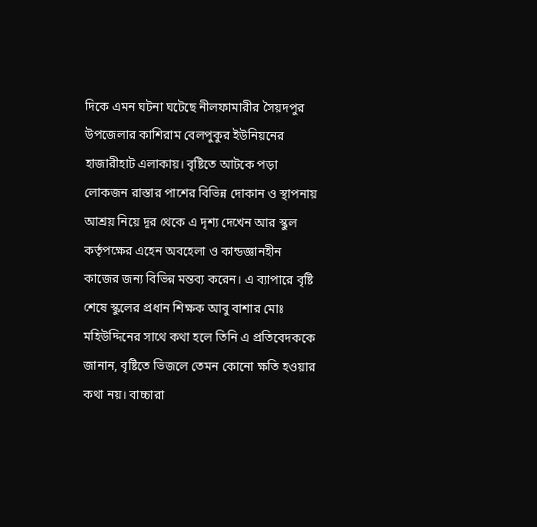দিকে এমন ঘটনা ঘটেছে নীলফামারীর সৈয়দপুর উপজেলার কাশিরাম বেলপুকুর ইউনিয়নের হাজারীহাট এলাকায়। বৃষ্টিতে আটকে পড়া লোকজন রাস্তার পাশের বিভিন্ন দোকান ও স্থাপনায় আশ্রয় নিয়ে দূর থেকে এ দৃশ্য দেখেন আর স্কুল কর্তৃপক্ষের এহেন অবহেলা ও কান্ডজ্ঞানহীন কাজের জন্য বিভিন্ন মন্তব্য করেন। এ ব্যাপারে বৃষ্টি শেষে স্কুলের প্রধান শিক্ষক আবু বাশার মোঃ মহিউদ্দিনের সাথে কথা হলে তিনি এ প্রতিবেদককে জানান, বৃষ্টিতে ভিজলে তেমন কোনো ক্ষতি হওয়ার কথা নয়। বাচ্চারা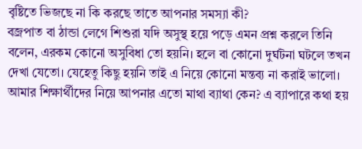বৃষ্টিতে ভিজছে না কি করছে তাতে আপনার সমস্যা কী?
বজ্রপাত বা ঠান্ডা লেগে শিশুরা যদি অসুস্থ হয়ে পড়ে এমন প্রশ্ন করলে তিনি বলেন, এরকম কোনো অসুবিধা তো হয়নি। হলে বা কোনো দুর্ঘটনা ঘটলে তখন দেখা যেতো। যেহেতু কিছু হয়নি তাই এ নিয়ে কোনো মন্তব্য না করাই ভালো। আমার শিক্ষার্থীদের নিয়ে আপনার এতো মাথা ব্যাথা কেন? এ ব্যাপারে কথা হয়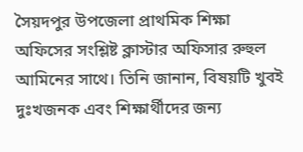সৈয়দপুর উপজেলা প্রাথমিক শিক্ষা অফিসের সংশ্লিষ্ট ক্লাস্টার অফিসার রুহুল আমিনের সাথে। তিনি জানান, বিষয়টি খুবই দুঃখজনক এবং শিক্ষার্থীদের জন্য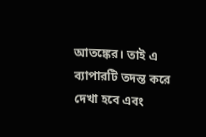আতঙ্কের। তাই এ ব্যাপারটি তদন্ত করে দেখা হবে এবং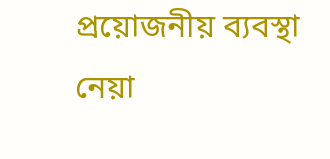প্রয়োজনীয় ব্যবস্থা নেয়া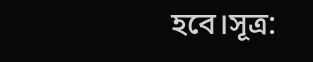হবে।সূত্র: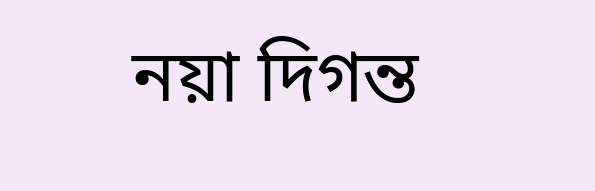নয়া দিগন্ত